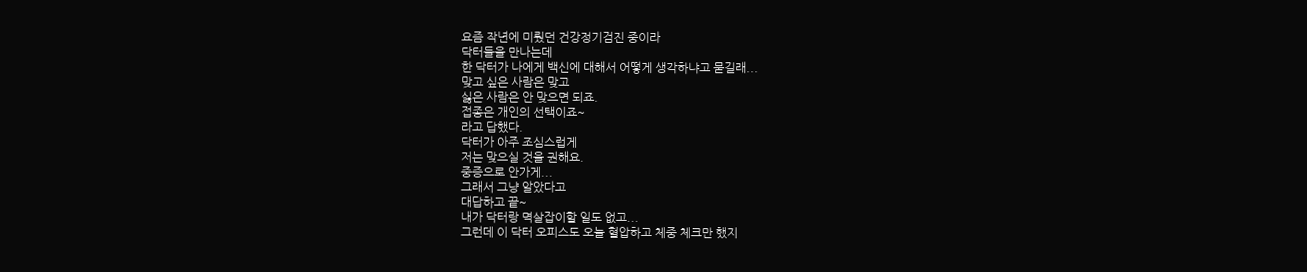요즘 작년에 미뤘던 건강정기검진 중이라
닥터들을 만나는데
한 닥터가 나에게 백신에 대해서 어떻게 생각하냐고 묻길래...
맞고 싶은 사람은 맞고
싫은 사람은 안 맞으면 되죠.
접종은 개인의 선택이죠~
라고 답했다.
닥터가 아주 조심스럽게
저는 맞으실 것을 권해요.
중증으로 안가게...
그래서 그냥 알았다고
대답하고 끝~
내가 닥터랑 멱살잡이할 일도 없고...
그런데 이 닥터 오피스도 오늘 혈압하고 체중 체크만 했지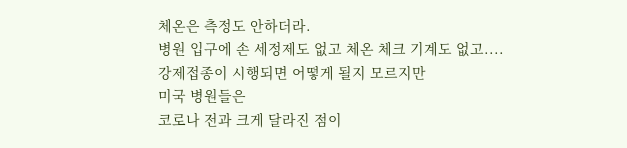체온은 측정도 안하더라.
병원 입구에 손 세정제도 없고 체온 체크 기계도 없고....
강제접종이 시행되면 어떻게 될지 모르지만
미국 병원들은
코로나 전과 크게 달라진 점이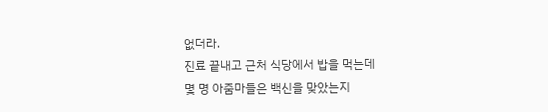없더라.
진료 끝내고 근처 식당에서 밥을 먹는데
몇 명 아줌마들은 백신을 맞았는지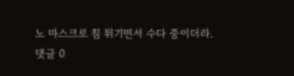노 마스크로 침 튀기면서 수다 중이더라.
댓글 0